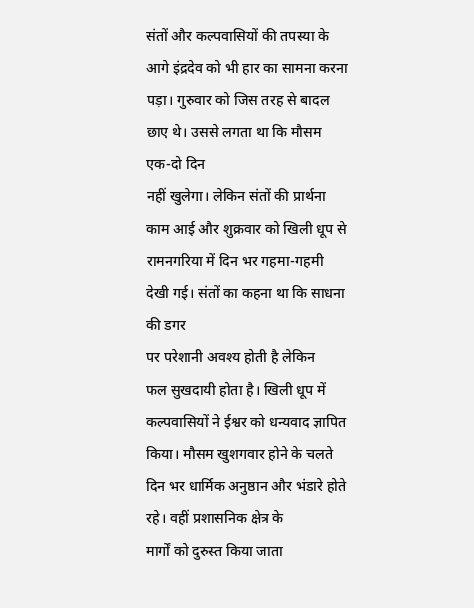संतों और कल्पवासियों की तपस्या के आगे इंद्रदेव को भी हार का सामना करना
पड़ा। गुरुवार को जिस तरह से बादल छाए थे। उससे लगता था कि मौसम एक-दो दिन
नहीं खुलेगा। लेकिन संतों की प्रार्थना काम आई और शुक्रवार को खिली धूप से
रामनगरिया में दिन भर गहमा-गहमी देखी गई। संतों का कहना था कि साधना की डगर
पर परेशानी अवश्य होती है लेकिन
फल सुखदायी होता है। खिली धूप में
कल्पवासियों ने ईश्वर को धन्यवाद ज्ञापित किया। मौसम खुशगवार होने के चलते
दिन भर धार्मिक अनुष्ठान और भंडारे होते रहे। वहीं प्रशासनिक क्षेत्र के
मार्गों को दुरुस्त किया जाता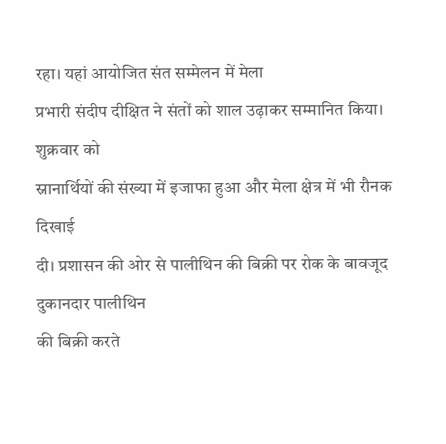रहा। यहां आयोजित संत सम्मेलन में मेला
प्रभारी संदीप दीक्षित ने संतों को शाल उढ़ाकर सम्मानित किया।
शुक्रवार को
स्नानार्थियों की संख्या में इजाफा हुआ और मेला क्षेत्र में भी रौनक दिखाई
दी। प्रशासन की ओर से पालीथिन की बिक्री पर रोक के बावजूद दुकानदार पालीथिन
की बिक्री करते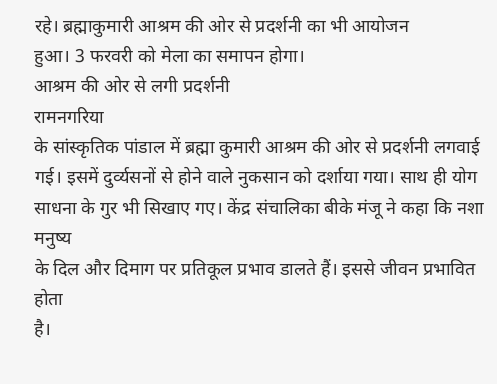रहे। ब्रह्माकुमारी आश्रम की ओर से प्रदर्शनी का भी आयोजन
हुआ। 3 फरवरी को मेला का समापन होगा।
आश्रम की ओर से लगी प्रदर्शनी
रामनगरिया
के सांस्कृतिक पांडाल में ब्रह्मा कुमारी आश्रम की ओर से प्रदर्शनी लगवाई
गई। इसमें दुर्व्यसनों से होने वाले नुकसान को दर्शाया गया। साथ ही योग
साधना के गुर भी सिखाए गए। केंद्र संचालिका बीके मंजू ने कहा कि नशा मनुष्य
के दिल और दिमाग पर प्रतिकूल प्रभाव डालते हैं। इससे जीवन प्रभावित होता
है।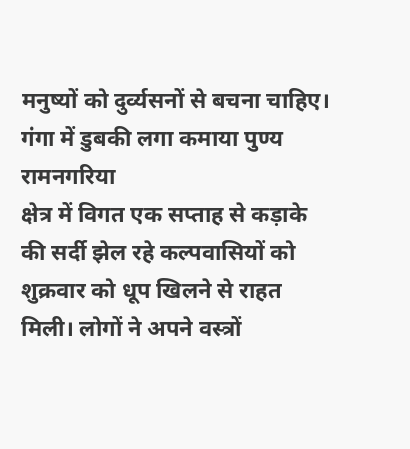मनुष्यों को दुर्व्यसनों से बचना चाहिए।
गंगा में डुबकी लगा कमाया पुण्य
रामनगरिया
क्षेत्र में विगत एक सप्ताह से कड़ाके की सर्दी झेल रहे कल्पवासियों को
शुक्रवार को धूप खिलने से राहत मिली। लोगों ने अपने वस्त्रों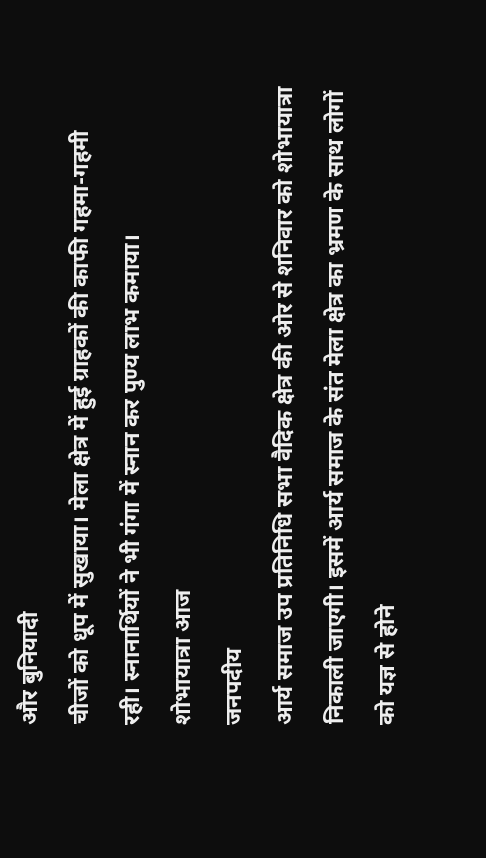और बुनियादी
चीजों को धूप में सुखाया। मेला क्षेत्र में हुई ग्राहकों की काफी गहमा-गहमी
रही। स्नानार्थियों ने भी गंगा में स्नान कर पुण्य लाभ कमाया।
शोभायात्रा आज
जनपदीय
आर्य समाज उप प्रतिनिधि सभा वैदिक क्षेत्र की ओर से शनिवार को शोभायात्रा
निकाली जाएगी। इसमें आर्य समाज के संत मेला क्षेत्र का भ्रमण के साथ लोगों
को यज्ञ से होने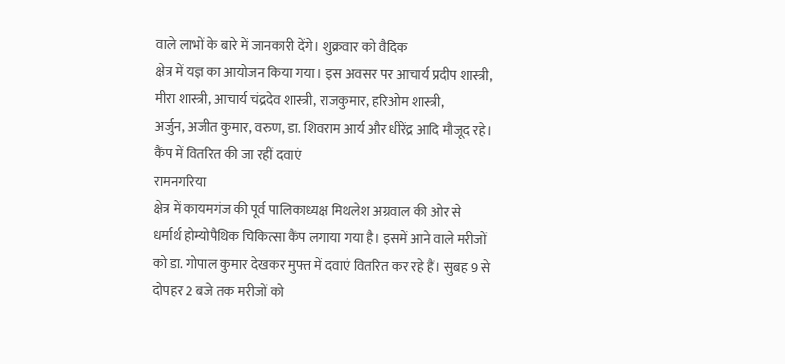वाले लाभों के बारे में जानकारी देंगे। शुक्रवार को वैदिक
क्षेत्र में यज्ञ का आयोजन किया गया। इस अवसर पर आचार्य प्रदीप शास्त्री,
मीरा शास्त्री, आचार्य चंद्रदेव शास्त्री, राजकुमार, हरिओम शास्त्री,
अर्जुन, अजीत कुमार, वरुण, डा. शिवराम आर्य और धीरेंद्र आदि मौजूद रहे।
कैंप में वितरित की जा रहीं दवाएं
रामनगरिया
क्षेत्र में कायमगंज की पूर्व पालिकाध्यक्ष मिथलेश अग्रवाल की ओर से
धर्मार्थ होम्योपैथिक चिकित्सा कैंप लगाया गया है। इसमें आने वाले मरीजों
को डा. गोपाल कुमार देखकर मुफ्त में दवाएं वितरित कर रहे हैं। सुबह 9 से
दोपहर 2 बजे तक मरीजों को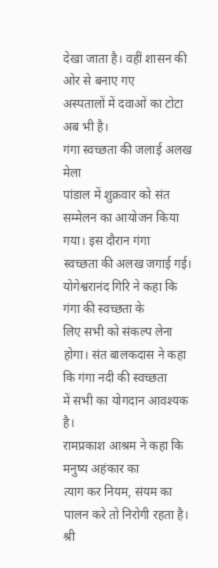देखा जाता है। वहीं शासन की ओर से बनाए गए
अस्पतालों में दवाओं का टोटा अब भी है।
गंगा स्वच्छता की जलाई अलख
मेला
पांडाल में शुक्रवार को संत सम्मेलन का आयोजन किया गया। इस दौरान गंगा
स्वच्छता की अलख जगाई गई। योगेश्वरानंद गिरि ने कहा कि गंगा की स्वच्छता के
लिए सभी को संकल्प लेना होगा। संत बालकदास ने कहा कि गंगा नदी की स्वच्छता
में सभी का योगदान आवश्यक है।
रामप्रकाश आश्रम ने कहा कि मनुष्य अहंकार का
त्याग कर नियम, संयम का पालन करे तो निरोगी रहता है। श्री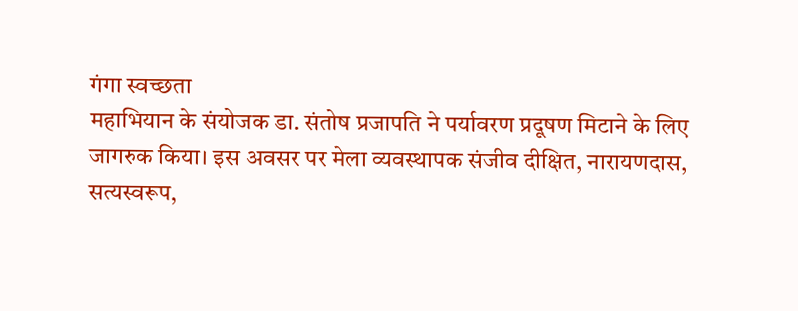गंगा स्वच्छता
महाभियान के संयोजक डा. संतोष प्रजापति ने पर्यावरण प्रदूषण मिटाने के लिए
जागरुक किया। इस अवसर पर मेला व्यवस्थापक संजीव दीक्षित, नारायणदास,
सत्यस्वरूप,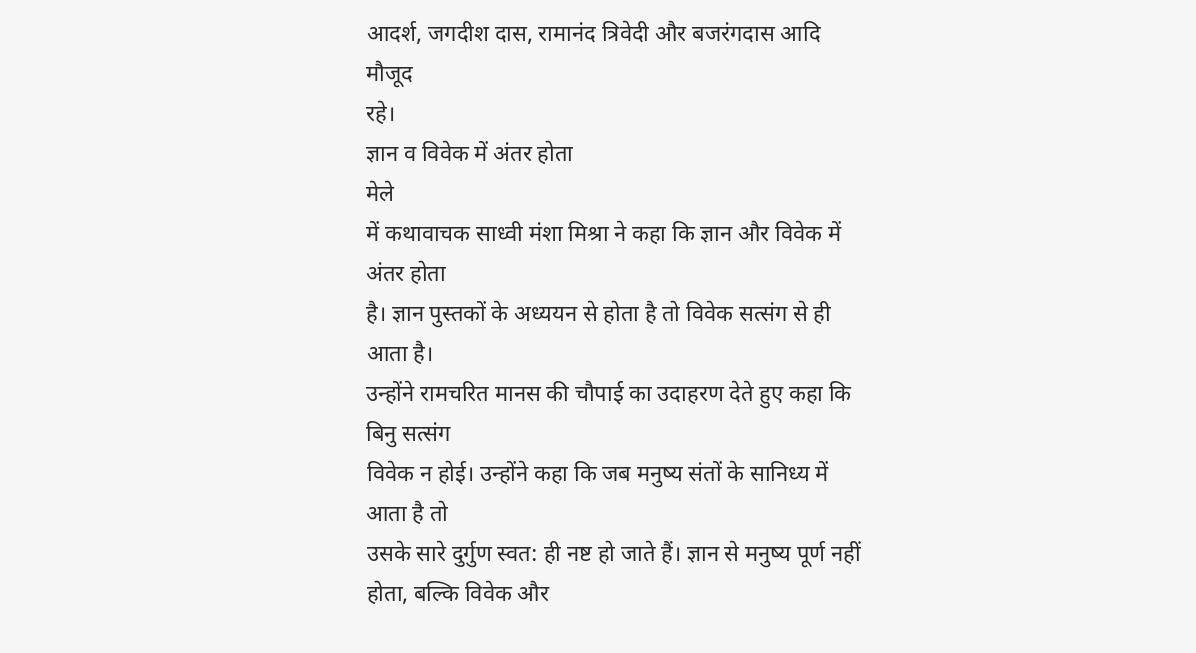आदर्श, जगदीश दास, रामानंद त्रिवेदी और बजरंगदास आदि मौजूद
रहे।
ज्ञान व विवेक में अंतर होता
मेले
में कथावाचक साध्वी मंशा मिश्रा ने कहा कि ज्ञान और विवेक में अंतर होता
है। ज्ञान पुस्तकों के अध्ययन से होता है तो विवेक सत्संग से ही आता है।
उन्होंने रामचरित मानस की चौपाई का उदाहरण देते हुए कहा कि बिनु सत्संग
विवेक न होई। उन्होंने कहा कि जब मनुष्य संतों के सानिध्य में आता है तो
उसके सारे दुर्गुण स्वत: ही नष्ट हो जाते हैं। ज्ञान से मनुष्य पूर्ण नहीं
होता, बल्कि विवेक और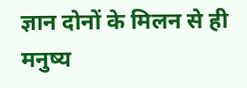ज्ञान दोनों के मिलन से ही मनुष्य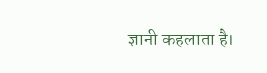ज्ञानी कहलाता है।